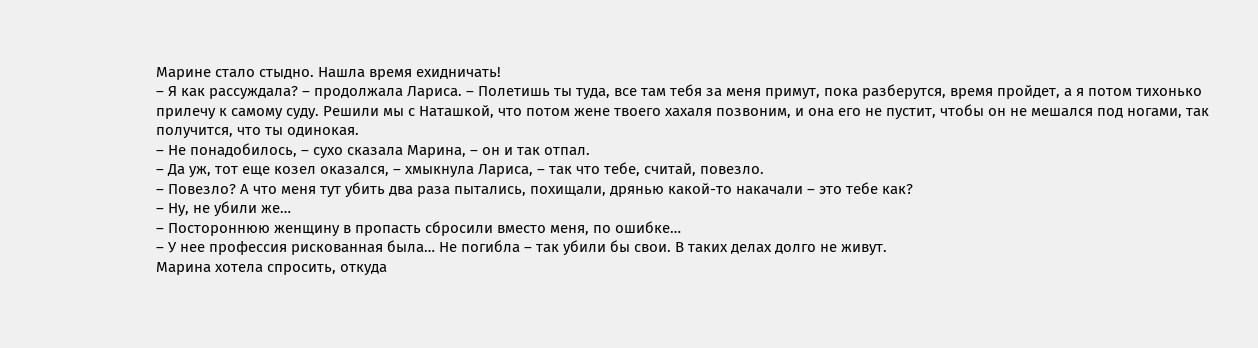Марине стало стыдно. Нашла время ехидничать!
– Я как рассуждала? – продолжала Лариса. – Полетишь ты туда, все там тебя за меня примут, пока разберутся, время пройдет, а я потом тихонько прилечу к самому суду. Решили мы с Наташкой, что потом жене твоего хахаля позвоним, и она его не пустит, чтобы он не мешался под ногами, так получится, что ты одинокая.
– Не понадобилось, – сухо сказала Марина, – он и так отпал.
– Да уж, тот еще козел оказался, – хмыкнула Лариса, – так что тебе, считай, повезло.
– Повезло? А что меня тут убить два раза пытались, похищали, дрянью какой-то накачали – это тебе как?
– Ну, не убили же…
– Постороннюю женщину в пропасть сбросили вместо меня, по ошибке…
– У нее профессия рискованная была… Не погибла – так убили бы свои. В таких делах долго не живут.
Марина хотела спросить, откуда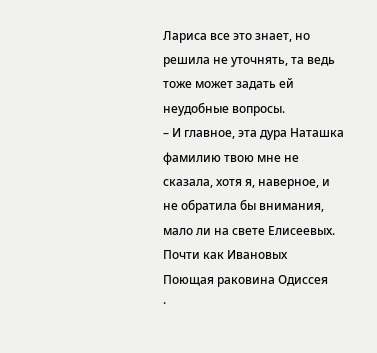Лариса все это знает, но решила не уточнять, та ведь тоже может задать ей неудобные вопросы.
– И главное, эта дура Наташка фамилию твою мне не сказала, хотя я, наверное, и не обратила бы внимания, мало ли на свете Елисеевых. Почти как Ивановых
Поющая раковина Одиссея
·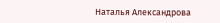Наталья Александрова